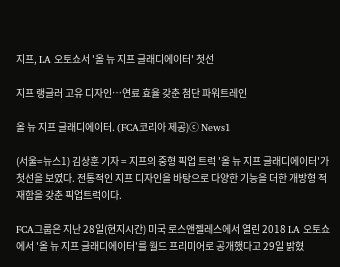지프, LA 오토쇼서 '올 뉴 지프 글래디에이터' 첫선

지프 랭글러 고유 디자인…연료 효율 갖춘 첨단 파워트레인

올 뉴 지프 글래디에이터. (FCA코리아 제공)ⓒ News1

(서울=뉴스1) 김상훈 기자 = 지프의 중형 픽업 트럭 '올 뉴 지프 글래디에이터'가 첫선을 보였다. 전통적인 지프 디자인을 바탕으로 다양한 기능을 더한 개방형 적재함을 갖춘 픽업트럭이다.

FCA그룹은 지난 28일(현지시간) 미국 로스앤젤레스에서 열린 2018 LA 오토쇼에서 '올 뉴 지프 글래디에이터'를 월드 프리미어로 공개했다고 29일 밝혔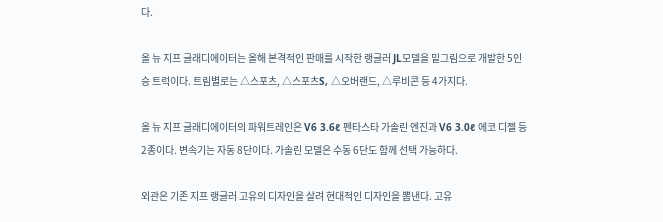다.

올 뉴 지프 글래디에이터는 올해 본격적인 판매를 시작한 랭글러 JL모델을 밑그림으로 개발한 5인승 트럭이다. 트림별로는 △스포츠, △스포츠S, △오버랜드, △루비콘 등 4가지다.

올 뉴 지프 글래디에이터의 파워트레인은 V6 3.6ℓ 펜타스타 가솔린 엔진과 V6 3.0ℓ 에코 디젤 등 2종이다. 변속기는 자동 8단이다. 가솔린 모델은 수동 6단도 함께 선택 가능하다.

외관은 기존 지프 랭글러 고유의 디자인을 살려 현대적인 디자인을 뽐낸다. 고유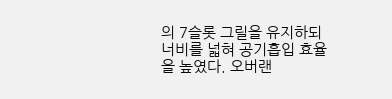의 7슬롯 그릴을 유지하되 너비를 넓혀 공기흡입 효율을 높였다. 오버랜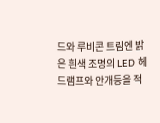드와 루비콘 트림엔 밝은 흰색 조명의 LED 헤드램프와 안개등을 적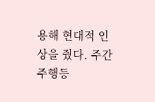용해 현대적 인상을 줬다. 주간주행등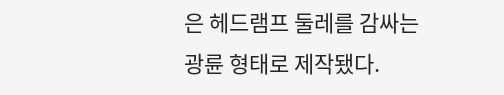은 헤드램프 둘레를 감싸는 광륜 형태로 제작됐다.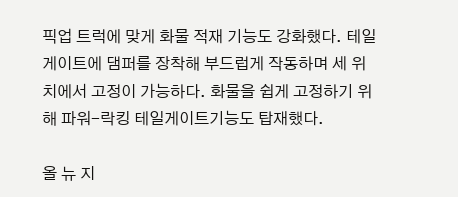픽업 트럭에 맞게 화물 적재 기능도 강화했다. 테일게이트에 댐퍼를 장착해 부드럽게 작동하며 세 위치에서 고정이 가능하다. 화물을 쉽게 고정하기 위해 파워-락킹 테일게이트기능도 탑재했다.

올 뉴 지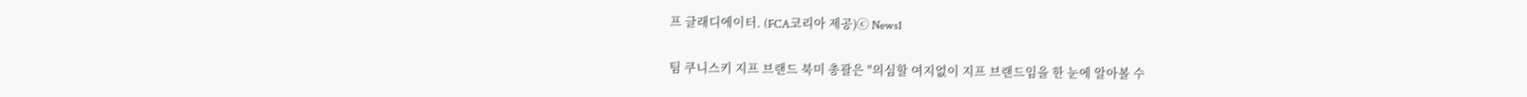프 글래디에이터. (FCA코리아 제공)ⓒ News1

팀 쿠니스키 지프 브랜드 북미 총괄은 "의심할 여지없이 지프 브랜드임을 한 눈에 알아볼 수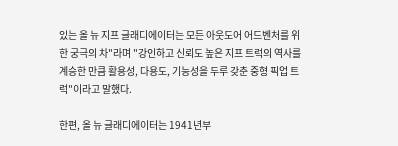있는 올 뉴 지프 글래디에이터는 모든 아웃도어 어드벤처를 위한 궁극의 차"라며 "강인하고 신뢰도 높은 지프 트럭의 역사를 계승한 만큼 활용성, 다용도, 기능성을 두루 갖춘 중형 픽업 트럭"이라고 말했다.

한편, 올 뉴 글래디에이터는 1941년부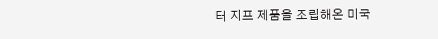터 지프 제품을 조립해온 미국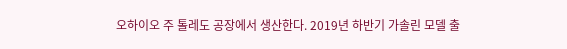오하이오 주 톨레도 공장에서 생산한다. 2019년 하반기 가솔린 모델 출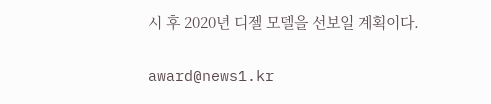시 후 2020년 디젤 모델을 선보일 계획이다.

award@news1.kr